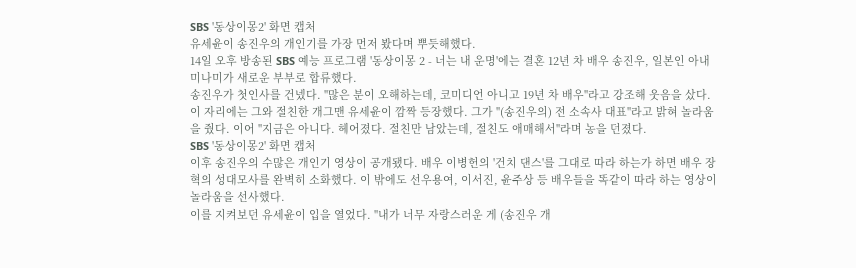SBS '동상이몽2' 화면 캡처
유세윤이 송진우의 개인기를 가장 먼저 봤다며 뿌듯해했다.
14일 오후 방송된 SBS 예능 프로그램 '동상이몽 2 - 너는 내 운명'에는 결혼 12년 차 배우 송진우, 일본인 아내 미나미가 새로운 부부로 합류했다.
송진우가 첫인사를 건넸다. "많은 분이 오해하는데, 코미디언 아니고 19년 차 배우"라고 강조해 웃음을 샀다.
이 자리에는 그와 절친한 개그맨 유세윤이 깜짝 등장했다. 그가 "(송진우의) 전 소속사 대표"라고 밝혀 놀라움을 줬다. 이어 "지금은 아니다. 헤어졌다. 절친만 남았는데, 절친도 애매해서"라며 농을 던졌다.
SBS '동상이몽2' 화면 캡처
이후 송진우의 수많은 개인기 영상이 공개됐다. 배우 이병헌의 '건치 댄스'를 그대로 따라 하는가 하면 배우 장혁의 성대모사를 완벽히 소화했다. 이 밖에도 선우용여, 이서진, 윤주상 등 배우들을 똑같이 따라 하는 영상이 놀라움을 선사했다.
이를 지켜보던 유세윤이 입을 열었다. "내가 너무 자랑스러운 게 (송진우 개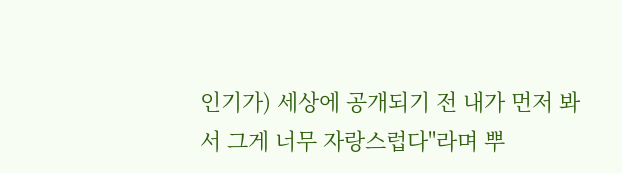인기가) 세상에 공개되기 전 내가 먼저 봐서 그게 너무 자랑스럽다"라며 뿌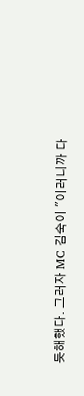듯해했다. 그러자 MC 김숙이 "이러니까 다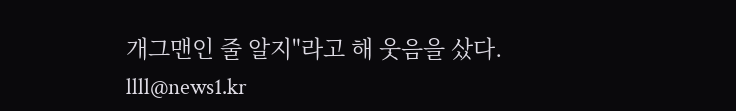개그맨인 줄 알지"라고 해 웃음을 샀다.
llll@news1.kr